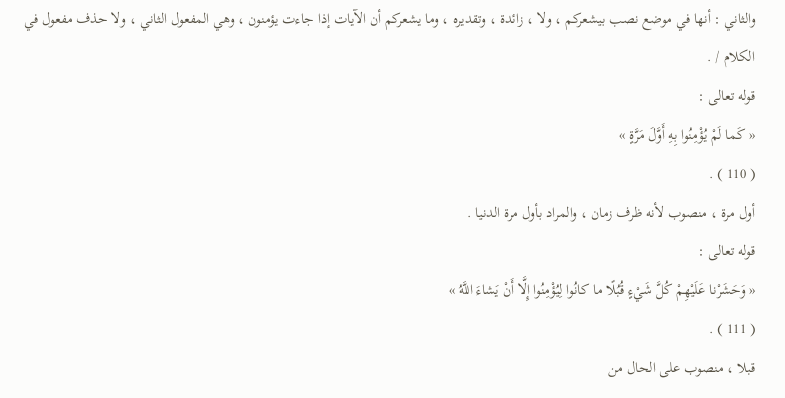والثاني : أنها في موضع نصب بيشعركم ، ولا ، زائدة ، وتقديره ، وما يشعركم أن الآيات إذا جاءت يؤمنون ، وهي المفعول الثاني ، ولا حذف مفعول في الكلام / .
قوله تعالى :
« كَما لَمْ يُؤْمِنُوا بِهِ أَوَّلَ مَرَّةٍ »
( 110 ) .
أول مرة ، منصوب لأنه ظرف زمان ، والمراد بأول مرة الدنيا .
قوله تعالى :
« وَحَشَرْنا عَلَيْهِمْ كُلَّ شَيْءٍ قُبُلًا ما كانُوا لِيُؤْمِنُوا إِلَّا أَنْ يَشاءَ اللَّهُ »
( 111 ) .
قبلا ، منصوب على الحال من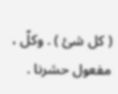( كل شئ ) . وكلّ ، مفعول حشرنا .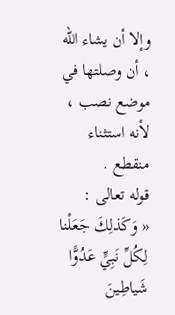وإلا أن يشاء اللّه ، أن وصلتها في موضع نصب ، لأنه استثناء منقطع .
قوله تعالى :
« وَكَذلِكَ جَعَلْنا لِكُلِّ نَبِيٍّ عَدُوًّا شَياطِينَ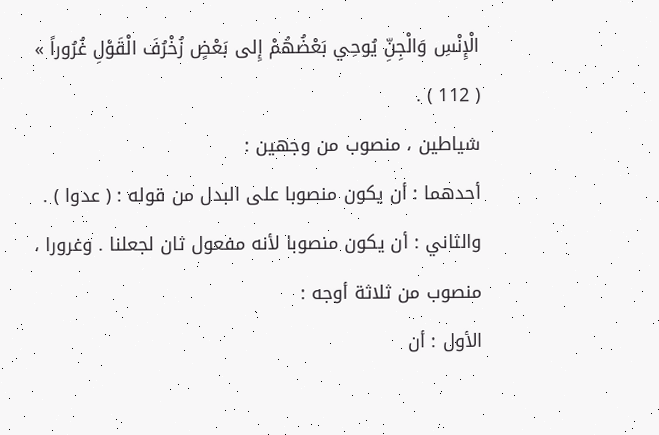الْإِنْسِ وَالْجِنِّ يُوحِي بَعْضُهُمْ إِلى بَعْضٍ زُخْرُفَ الْقَوْلِ غُرُوراً »
( 112 ) .
شياطين ، منصوب من وجهين :
أحدهما : أن يكون منصوبا على البدل من قوله : ( عدوا ) .
والثاني : أن يكون منصوبا لأنه مفعول ثان لجعلنا . وغرورا ، منصوب من ثلاثة أوجه :
الأول : أن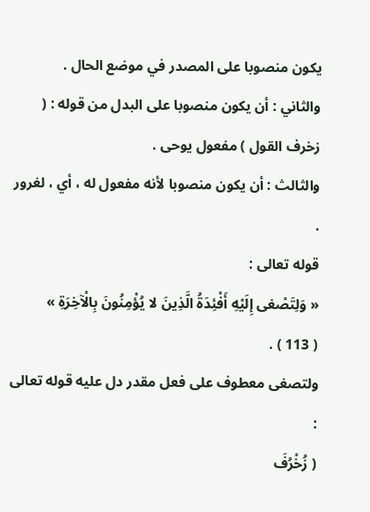يكون منصوبا على المصدر في موضع الحال .
والثاني : أن يكون منصوبا على البدل من قوله : ( زخرف القول ) مفعول يوحى .
والثالث : أن يكون منصوبا لأنه مفعول له ، أي ، لغرور .
قوله تعالى :
« وَلِتَصْغى إِلَيْهِ أَفْئِدَةُ الَّذِينَ لا يُؤْمِنُونَ بِالْآخِرَةِ »
( 113 ) .
ولتصغى معطوف على فعل مقدر دل عليه قوله تعالى :
( زُخْرُفَ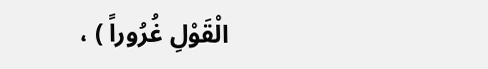الْقَوْلِ غُرُوراً ) ،